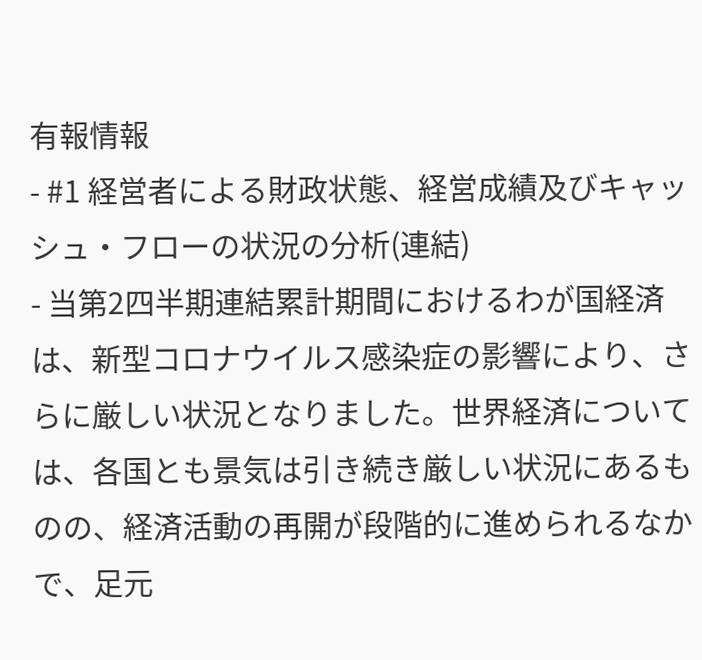有報情報
- #1 経営者による財政状態、経営成績及びキャッシュ・フローの状況の分析(連結)
- 当第2四半期連結累計期間におけるわが国経済は、新型コロナウイルス感染症の影響により、さらに厳しい状況となりました。世界経済については、各国とも景気は引き続き厳しい状況にあるものの、経済活動の再開が段階的に進められるなかで、足元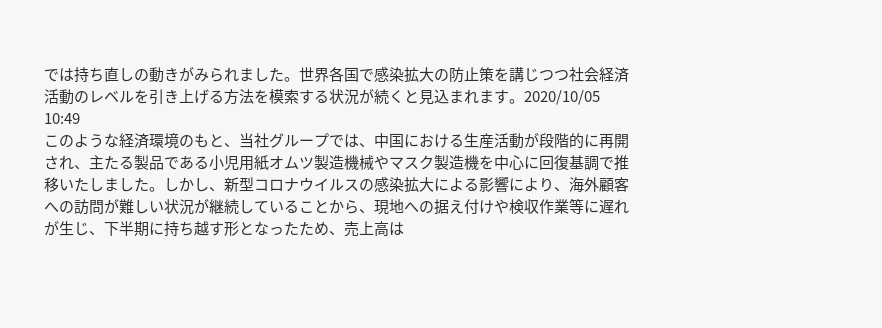では持ち直しの動きがみられました。世界各国で感染拡大の防止策を講じつつ社会経済活動のレベルを引き上げる方法を模索する状況が続くと見込まれます。2020/10/05 10:49
このような経済環境のもと、当社グループでは、中国における生産活動が段階的に再開され、主たる製品である小児用紙オムツ製造機械やマスク製造機を中心に回復基調で推移いたしました。しかし、新型コロナウイルスの感染拡大による影響により、海外顧客への訪問が難しい状況が継続していることから、現地への据え付けや検収作業等に遅れが生じ、下半期に持ち越す形となったため、売上高は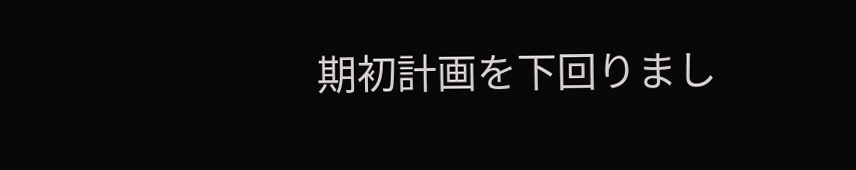期初計画を下回りまし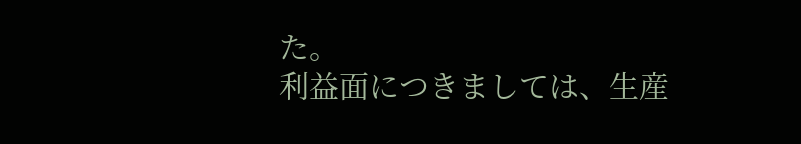た。
利益面につきましては、生産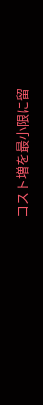コスト増を最小限に留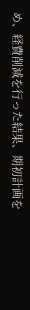め、経費削減を行った結果、期初計画を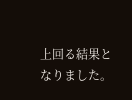上回る結果となりました。